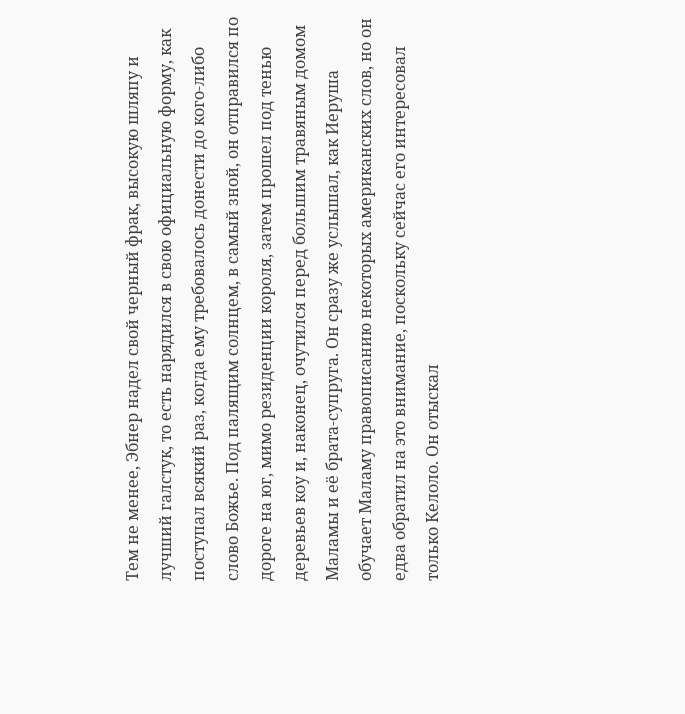Тем не менее, Эбнер надел свой черный фрак, высокую шляпу и лучший галстук, то есть нарядился в свою официальную форму, как поступал всякий раз, когда ему требовалось донести до кого-либо слово Божье. Под палящим солнцем, в самый зной, он отправился по дороге на юг, мимо резиденции короля, затем прошел под тенью деревьев коу и, наконец, очутился перед большим травяным домом Маламы и её брата-супруга. Он сразу же услышал, как Иеруша обучает Маламу правописанию некоторых американских слов, но он едва обратил на это внимание, поскольку сейчас его интересовал только Келоло. Он отыскал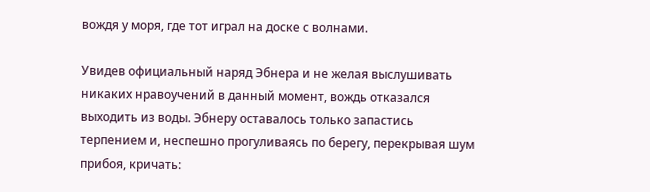вождя у моря, где тот играл на доске с волнами.

Увидев официальный наряд Эбнера и не желая выслушивать никаких нравоучений в данный момент, вождь отказался выходить из воды. Эбнеру оставалось только запастись терпением и, неспешно прогуливаясь по берегу, перекрывая шум прибоя, кричать: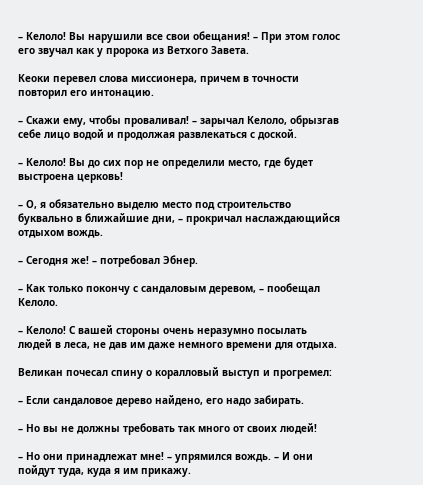– Келоло! Вы нарушили все свои обещания! – При этом голос его звучал как у пророка из Ветхого Завета.

Кеоки перевел слова миссионера, причем в точности повторил его интонацию.

– Скажи ему, чтобы проваливал! – зарычал Келоло, обрызгав себе лицо водой и продолжая развлекаться с доской.

– Келоло! Вы до сих пор не определили место, где будет выстроена церковь!

– О, я обязательно выделю место под строительство буквально в ближайшие дни, – прокричал наслаждающийся отдыхом вождь.

– Сегодня же! – потребовал Эбнер.

– Как только покончу с сандаловым деревом, – пообещал Келоло.

– Келоло! С вашей стороны очень неразумно посылать людей в леса, не дав им даже немного времени для отдыха.

Великан почесал спину о коралловый выступ и прогремел:

– Если сандаловое дерево найдено, его надо забирать.

– Но вы не должны требовать так много от своих людей!

– Но они принадлежат мне! – упрямился вождь. – И они пойдут туда, куда я им прикажу.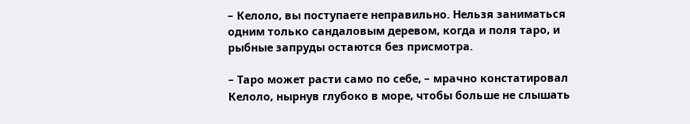– Келоло, вы поступаете неправильно. Нельзя заниматься одним только сандаловым деревом, когда и поля таро, и рыбные запруды остаются без присмотра.

– Таро может расти само по себе, – мрачно констатировал Келоло, нырнув глубоко в море, чтобы больше не слышать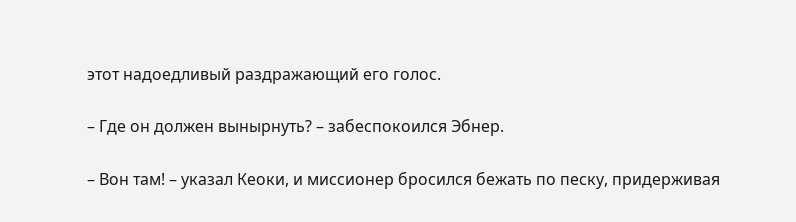этот надоедливый раздражающий его голос.

– Где он должен вынырнуть? – забеспокоился Эбнер.

– Вон там! – указал Кеоки, и миссионер бросился бежать по песку, придерживая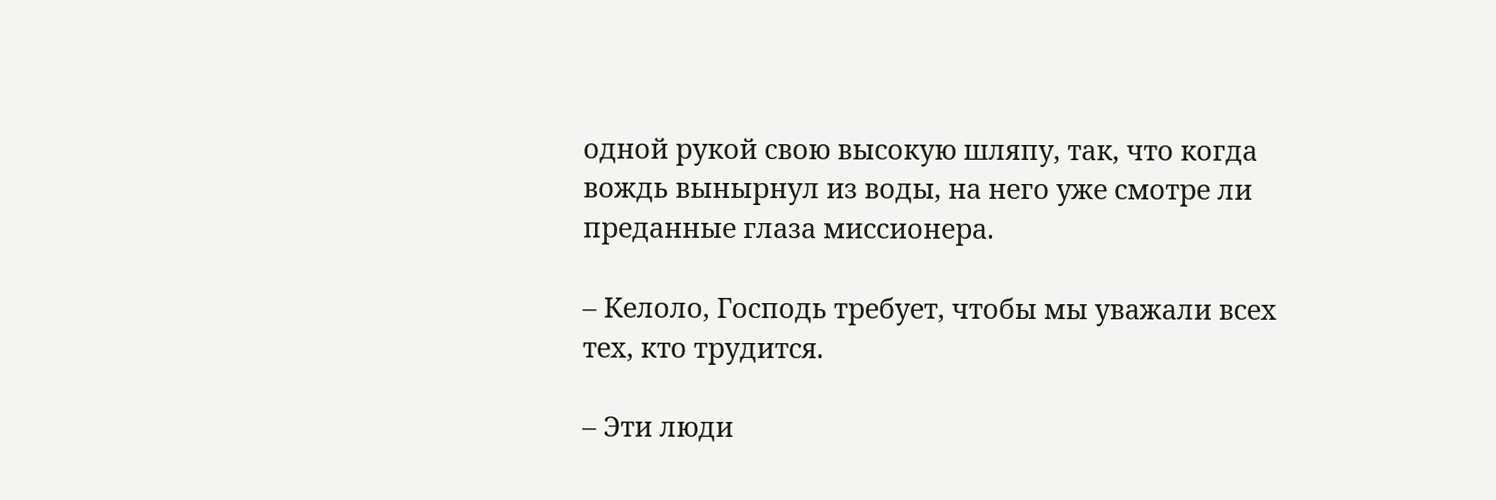одной рукой свою высокую шляпу, так, что когда вождь вынырнул из воды, на него уже смотре ли преданные глаза миссионера.

– Келоло, Господь требует, чтобы мы уважали всех тех, кто трудится.

– Эти люди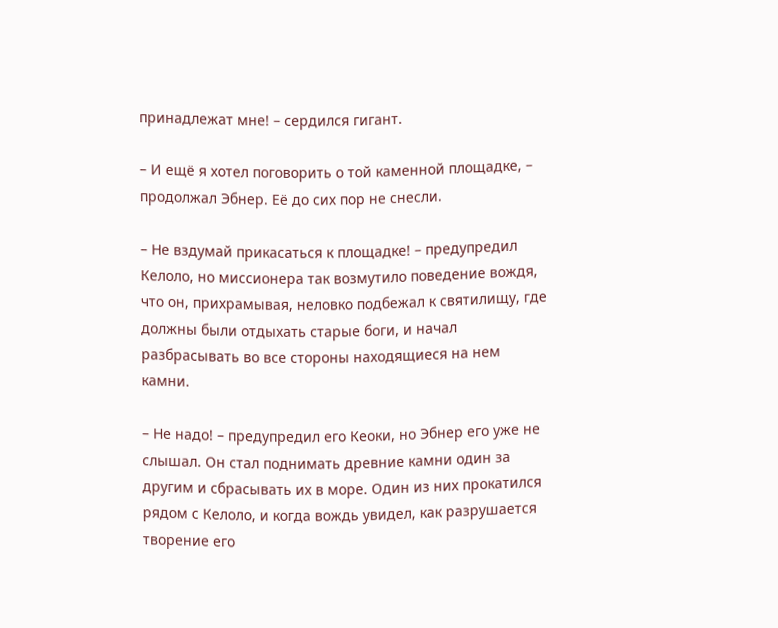принадлежат мне! – сердился гигант.

– И ещё я хотел поговорить о той каменной площадке, – продолжал Эбнер. Её до сих пор не снесли.

– Не вздумай прикасаться к площадке! – предупредил Келоло, но миссионера так возмутило поведение вождя, что он, прихрамывая, неловко подбежал к святилищу, где должны были отдыхать старые боги, и начал разбрасывать во все стороны находящиеся на нем камни.

– Не надо! – предупредил его Кеоки, но Эбнер его уже не слышал. Он стал поднимать древние камни один за другим и сбрасывать их в море. Один из них прокатился рядом с Келоло, и когда вождь увидел, как разрушается творение его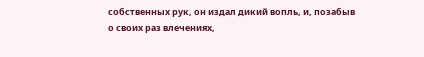собственных рук, он издал дикий вопль, и, позабыв о своих раз влечениях,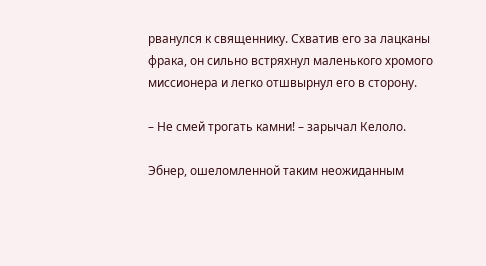рванулся к священнику. Схватив его за лацканы фрака, он сильно встряхнул маленького хромого миссионера и легко отшвырнул его в сторону.

– Не смей трогать камни! – зарычал Келоло.

Эбнер, ошеломленной таким неожиданным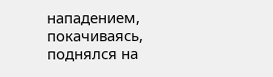нападением, покачиваясь, поднялся на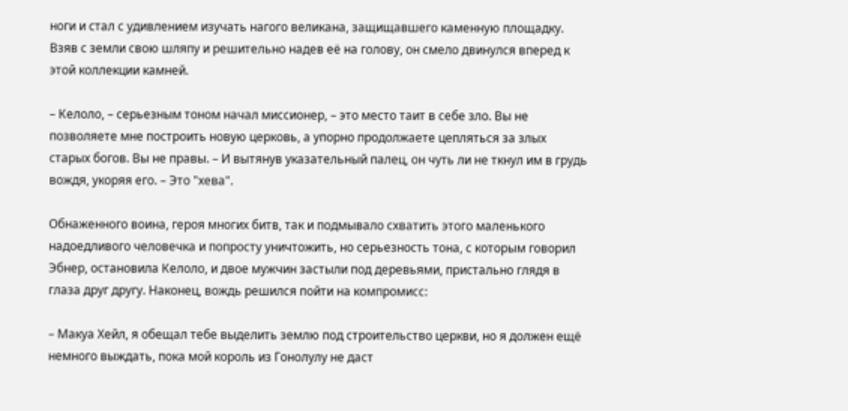ноги и стал с удивлением изучать нагого великана, защищавшего каменную площадку. Взяв с земли свою шляпу и решительно надев её на голову, он смело двинулся вперед к этой коллекции камней.

– Келоло, – серьезным тоном начал миссионер, – это место таит в себе зло. Вы не позволяете мне построить новую церковь, а упорно продолжаете цепляться за злых старых богов. Вы не правы. – И вытянув указательный палец, он чуть ли не ткнул им в грудь вождя, укоряя его. – Это "хева".

Обнаженного воина, героя многих битв, так и подмывало схватить этого маленького надоедливого человечка и попросту уничтожить, но серьезность тона, с которым говорил Эбнер, остановила Келоло, и двое мужчин застыли под деревьями, пристально глядя в глаза друг другу. Наконец, вождь решился пойти на компромисс:

– Макуа Хейл, я обещал тебе выделить землю под строительство церкви, но я должен ещё немного выждать, пока мой король из Гонолулу не даст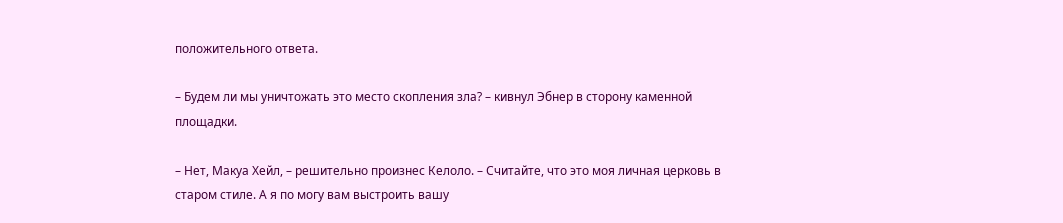положительного ответа.

– Будем ли мы уничтожать это место скопления зла? – кивнул Эбнер в сторону каменной площадки.

– Нет, Макуа Хейл, – решительно произнес Келоло. – Считайте, что это моя личная церковь в старом стиле. А я по могу вам выстроить вашу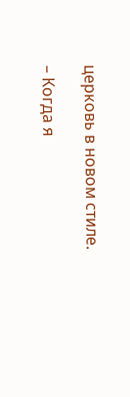церковь в новом стиле.

– Когда я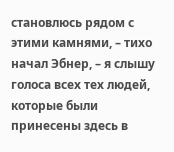становлюсь рядом с этими камнями, – тихо начал Эбнер, – я слышу голоса всех тех людей, которые были принесены здесь в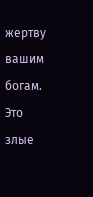жертву вашим богам. Это злые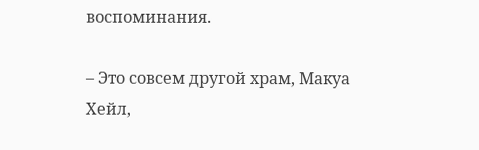воспоминания.

– Это совсем другой храм, Макуа Хейл,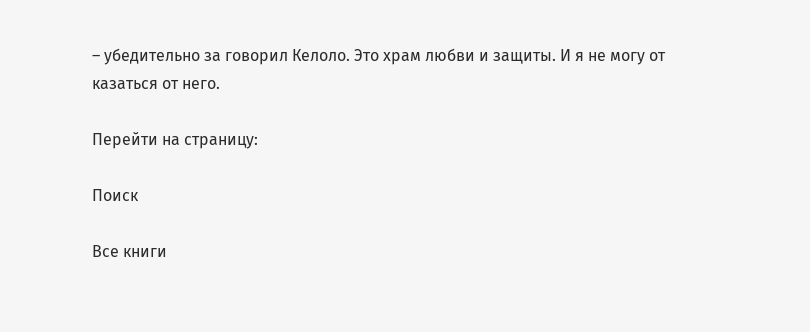– убедительно за говорил Келоло. Это храм любви и защиты. И я не могу от казаться от него.

Перейти на страницу:

Поиск

Все книги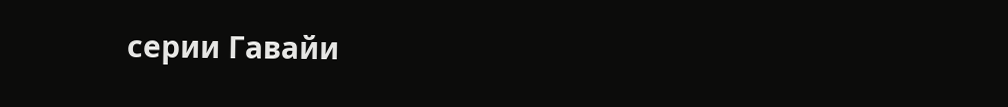серии Гавайи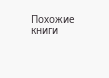Похожие книги